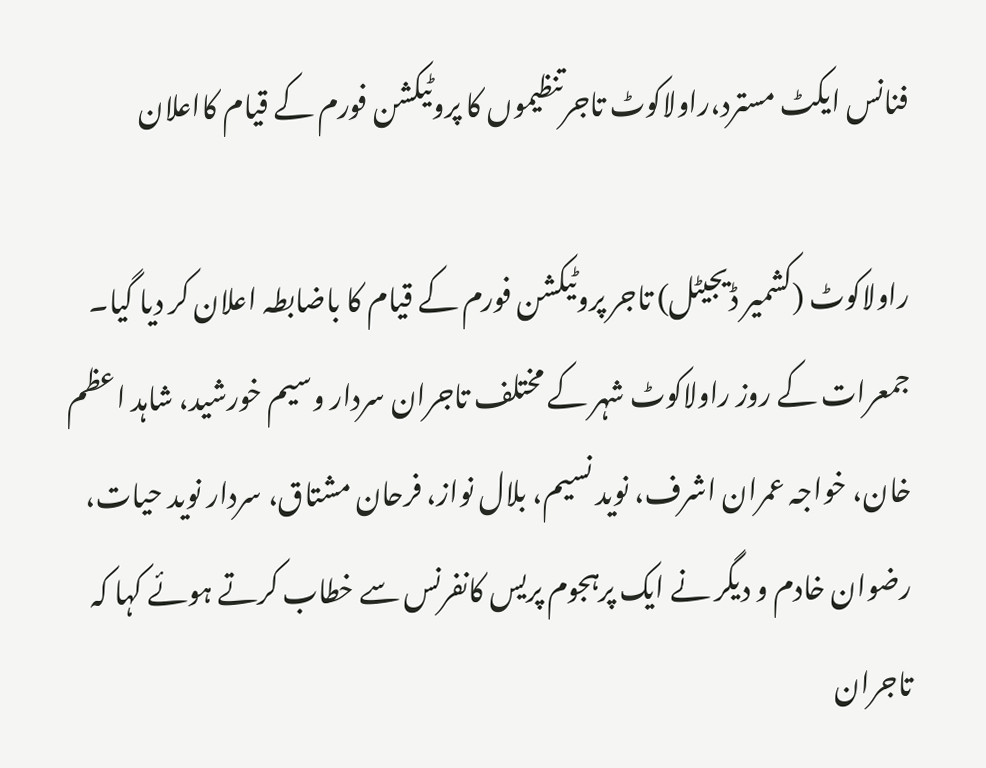فنانس ایکٹ مسترد،راولاکوٹ تاجرتنظیموں کا پروٹیکشن فورم کے قیام کااعلان

راولاکوٹ (کشمیر ڈیجیٹل) تاجر پروٹیکشن فورم کے قیام کا باضابطہ اعلان کر دیا گیا۔ جمعرات کے روز راولاکوٹ شہر کے مختلف تاجران سردار وسیم خورشید، شاہد اعظم خان، خواجہ عمران اشرف، نوید نسیم، بلال نواز، فرحان مشتاق، سردار نوید حیات، رضوان خادم و دیگر نے ایک پرہجوم پریس کانفرنس سے خطاب کرتے ہوئے کہا کہ تاجران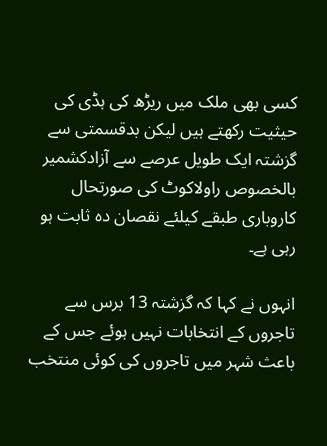کسی بھی ملک میں ریڑھ کی ہڈی کی حیثیت رکھتے ہیں لیکن بدقسمتی سے گزشتہ ایک طویل عرصے سے آزادکشمیر بالخصوص راولاکوٹ کی صورتحال کاروباری طبقے کیلئے نقصان دہ ثابت ہو رہی ہے۔

انہوں نے کہا کہ گزشتہ 13 برس سے تاجروں کے انتخابات نہیں ہوئے جس کے باعث شہر میں تاجروں کی کوئی منتخب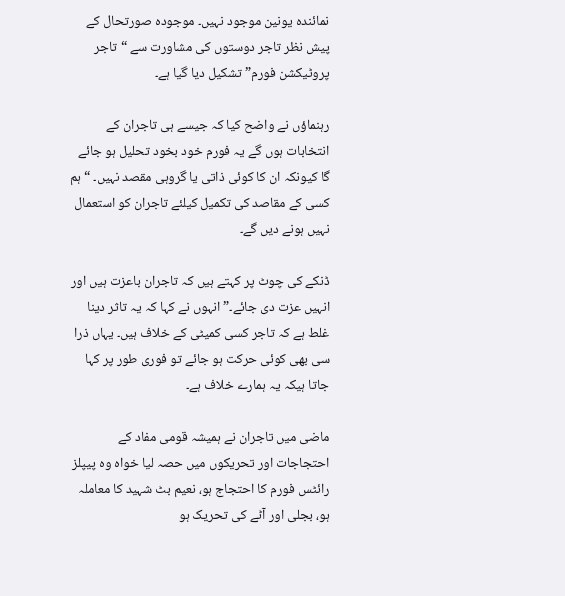نمائندہ یونین موجود نہیں۔ موجودہ صورتحال کے پیش نظر تاجر دوستوں کی مشاورت سے “تاجر پروٹیکشن فورم” تشکیل دیا گیا ہے۔

رہنماؤں نے واضح کیا کہ جیسے ہی تاجران کے انتخابات ہوں گے یہ فورم خود بخود تحلیل ہو جائے گا کیونکہ ان کا کوئی ذاتی یا گروہی مقصد نہیں۔ “ہم کسی کے مقاصد کی تکمیل کیلئے تاجران کو استعمال نہیں ہونے دیں گے۔

ڈنکے کی چوٹ پر کہتے ہیں کہ تاجران باعزت ہیں اور انہیں عزت دی جائے۔” انہوں نے کہا کہ یہ تاثر دینا غلط ہے کہ تاجر کسی کمیٹی کے خلاف ہیں۔ یہاں ذرا سی بھی کوئی حرکت ہو جائے تو فوری طور پر کہا جاتا ہیکہ یہ ہمارے خلاف ہے۔

ماضی میں تاجران نے ہمیشہ قومی مفاد کے احتجاجات اور تحریکوں میں حصہ لیا خواہ وہ پیپلز رائٹس فورم کا احتجاج ہو، نعیم بٹ شہید کا معاملہ ہو، بجلی اور آٹے کی تحریک ہو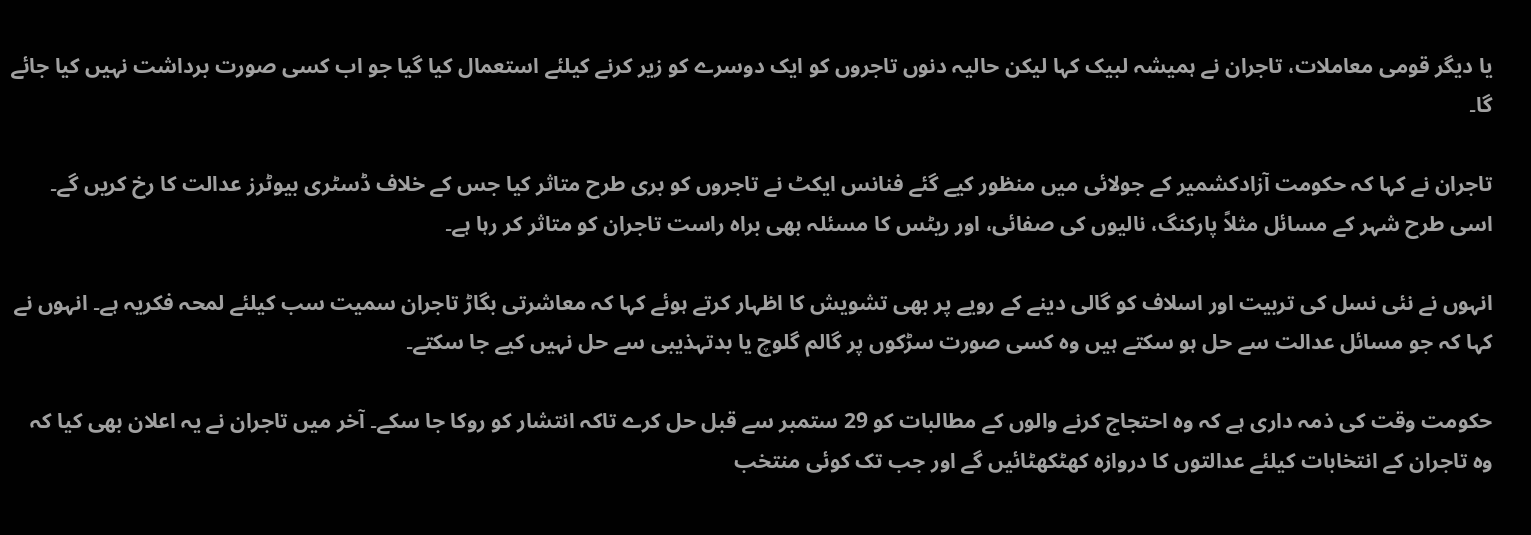یا دیگر قومی معاملات، تاجران نے ہمیشہ لبیک کہا لیکن حالیہ دنوں تاجروں کو ایک دوسرے کو زیر کرنے کیلئے استعمال کیا گیا جو اب کسی صورت برداشت نہیں کیا جائے گا۔

تاجران نے کہا کہ حکومت آزادکشمیر کے جولائی میں منظور کیے گئے فنانس ایکٹ نے تاجروں کو بری طرح متاثر کیا جس کے خلاف ڈسٹری بیوٹرز عدالت کا رخ کریں گے۔ اسی طرح شہر کے مسائل مثلاً پارکنگ، نالیوں کی صفائی، اور ریٹس کا مسئلہ بھی براہ راست تاجران کو متاثر کر رہا ہے۔

انہوں نے نئی نسل کی تربیت اور اسلاف کو گالی دینے کے رویے پر بھی تشویش کا اظہار کرتے ہوئے کہا کہ معاشرتی بگاڑ تاجران سمیت سب کیلئے لمحہ فکریہ ہے۔ انہوں نے کہا کہ جو مسائل عدالت سے حل ہو سکتے ہیں وہ کسی صورت سڑکوں پر گالم گلوچ یا بدتہذیبی سے حل نہیں کیے جا سکتے۔

حکومت وقت کی ذمہ داری ہے کہ وہ احتجاج کرنے والوں کے مطالبات کو 29 ستمبر سے قبل حل کرے تاکہ انتشار کو روکا جا سکے۔ آخر میں تاجران نے یہ اعلان بھی کیا کہ وہ تاجران کے انتخابات کیلئے عدالتوں کا دروازہ کھٹکھٹائیں گے اور جب تک کوئی منتخب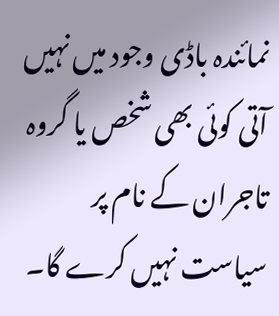نمائندہ باڈی وجود میں نہیں آتی کوئی بھی شخص یا گروہ تاجران کے نام پر سیاست نہیں کرے گا۔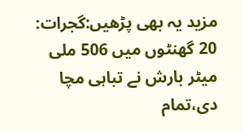مزید یہ بھی پڑھیں:گجرات: 20 گھنٹوں میں 506 ملی میٹر بارش نے تباہی مچا دی،تمام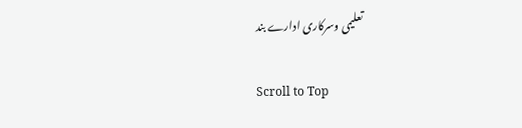تعلیمی وسرکاری ادارے بند

Scroll to Top